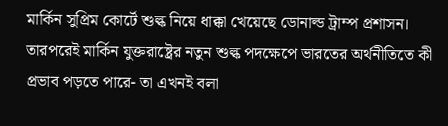মার্কিন সুপ্রিম কোর্টে শুল্ক নিয়ে ধাক্কা খেয়েছে ডোনাল্ড ট্রাম্প প্রশাসন। তারপরেই মার্কিন যুক্তরাষ্ট্রের নতুন শুল্ক পদক্ষেপে ভারতের অর্থনীতিতে কী প্রভাব পড়তে পারে- তা এখনই বলা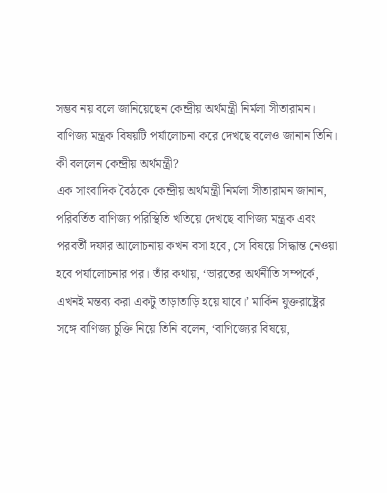সম্ভব নয় বলে জানিয়েছেন কেন্দ্রীয় অর্থমন্ত্রী নির্মলা সীতারামন। বাণিজ্য মন্ত্রক বিষয়টি পর্যালোচনা করে দেখছে বলেও জানান তিনি।
কী বললেন কেন্দ্রীয় অর্থমন্ত্রী?
এক সাংবাদিক বৈঠকে কেন্দ্রীয় অর্থমন্ত্রী নির্মলা সীতারামন জানান, পরিবর্তিত বাণিজ্য পরিস্থিতি খতিয়ে দেখছে বাণিজ্য মন্ত্রক এবং পরবর্তী দফার আলোচনায় কখন বসা হবে, সে বিষয়ে সিদ্ধান্ত নেওয়া হবে পর্যালোচনার পর। তাঁর কথায়, ‘ভারতের অর্থনীতি সম্পর্কে, এখনই মন্তব্য করা একটু তাড়াতাড়ি হয়ে যাবে।’ মার্কিন যুক্তরাষ্ট্রের সঙ্গে বাণিজ্য চুক্তি নিয়ে তিনি বলেন, ‘বাণিজ্যের বিষয়ে,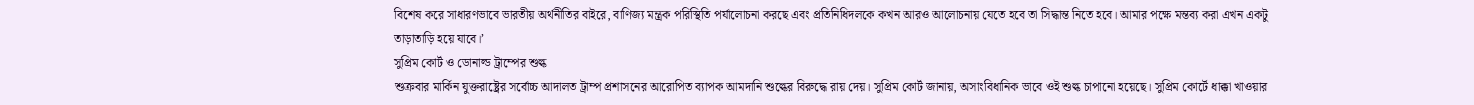বিশেষ করে সাধারণভাবে ভারতীয় অর্থনীতির বাইরে, বাণিজ্য মন্ত্রক পরিস্থিতি পর্যালোচনা করছে এবং প্রতিনিধিদলকে কখন আরও আলোচনায় যেতে হবে তা সিদ্ধান্ত নিতে হবে। আমার পক্ষে মন্তব্য করা এখন একটু তাড়াতাড়ি হয়ে যাবে।’
সুপ্রিম কোর্ট ও ডোনাল্ড ট্রাম্পের শুল্ক
শুক্রবার মার্কিন যুক্তরাষ্ট্রের সর্বোচ্চ আদালত ট্রাম্প প্রশাসনের আরোপিত ব্যাপক আমদানি শুল্কের বিরুদ্ধে রায় দেয়। সুপ্রিম কোর্ট জানায়, অসাংবিধানিক ভাবে ওই শুল্ক চাপানো হয়েছে। সুপ্রিম কোর্টে ধাক্কা খাওয়ার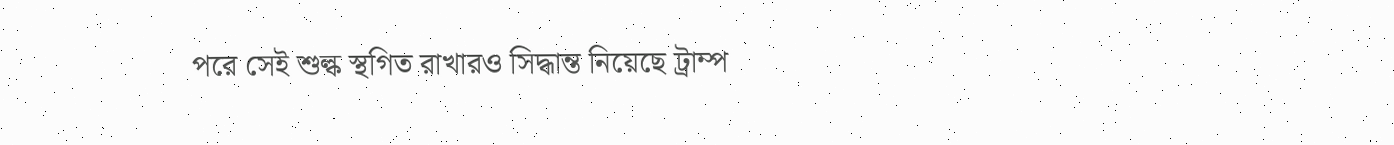পরে সেই শুল্ক স্থগিত রাখারও সিদ্ধান্ত নিয়েছে ট্রাম্প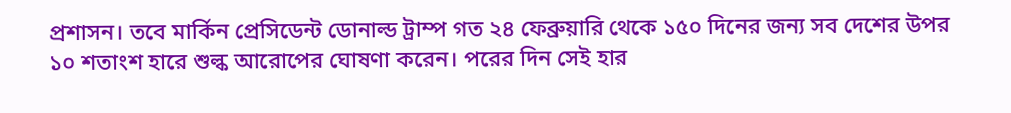প্রশাসন। তবে মার্কিন প্রেসিডেন্ট ডোনাল্ড ট্রাম্প গত ২৪ ফেব্রুয়ারি থেকে ১৫০ দিনের জন্য সব দেশের উপর ১০ শতাংশ হারে শুল্ক আরোপের ঘোষণা করেন। পরের দিন সেই হার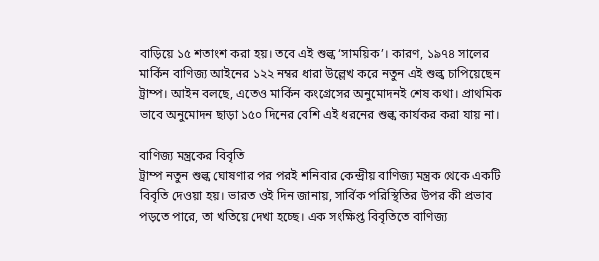বাড়িয়ে ১৫ শতাংশ করা হয়। তবে এই শুল্ক ‘সাময়িক’। কারণ, ১৯৭৪ সালের মার্কিন বাণিজ্য আইনের ১২২ নম্বর ধারা উল্লেখ করে নতুন এই শুল্ক চাপিয়েছেন ট্রাম্প। আইন বলছে, এতেও মার্কিন কংগ্রেসের অনুমোদনই শেষ কথা। প্রাথমিক ভাবে অনুমোদন ছাড়া ১৫০ দিনের বেশি এই ধরনের শুল্ক কার্যকর করা যায় না।

বাণিজ্য মন্ত্রকের বিবৃতি
ট্রাম্প নতুন শুল্ক ঘোষণার পর পরই শনিবার কেন্দ্রীয় বাণিজ্য মন্ত্রক থেকে একটি বিবৃতি দেওয়া হয়। ভারত ওই দিন জানায়, সার্বিক পরিস্থিতির উপর কী প্রভাব পড়তে পারে, তা খতিয়ে দেখা হচ্ছে। এক সংক্ষিপ্ত বিবৃতিতে বাণিজ্য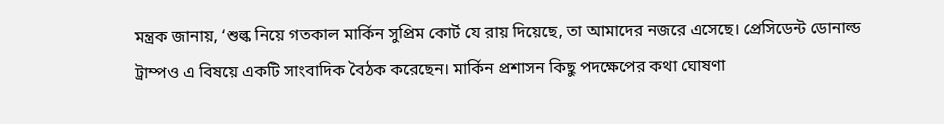মন্ত্রক জানায়, ‘শুল্ক নিয়ে গতকাল মার্কিন সুপ্রিম কোর্ট যে রায় দিয়েছে, তা আমাদের নজরে এসেছে। প্রেসিডেন্ট ডোনাল্ড ট্রাম্পও এ বিষয়ে একটি সাংবাদিক বৈঠক করেছেন। মার্কিন প্রশাসন কিছু পদক্ষেপের কথা ঘোষণা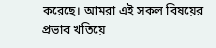করেছে। আমরা এই সকল বিষয়ের প্রভাব খতিয়ে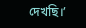দেখছি।’